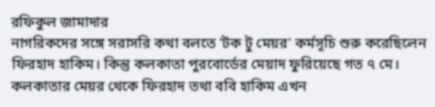রফিকুল জামাদার
নাগরিকদের সঙ্গে সরাসরি কথা বলতে 'টক টু মেয়র' কর্মসূচি শুরু করেছিলেন ফিরহাদ হাকিম। কিন্তু কলকাতা পুরবোর্ডের মেয়াদ ফুরিয়েছে গত ৭ মে। কলকাতার মেয়র থেকে ফিরহাদ তথা ববি হাকিম এখন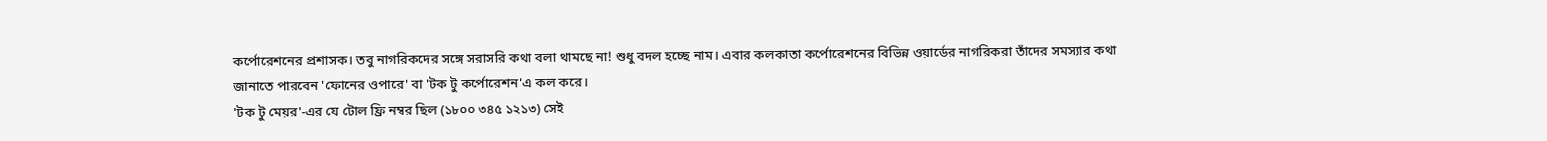কর্পোরেশনের প্রশাসক। তবু নাগরিকদের সঙ্গে সরাসরি কথা বলা থামছে না! শুধু বদল হচ্ছে নাম। এবার কলকাতা কর্পোরেশনের বিভিন্ন ওয়ার্ডের নাগরিকরা তাঁদের সমস্যার কথা জানাতে পারবেন 'ফোনের ওপারে' বা 'টক টু কর্পোরেশন'এ কল করে।
'টক টু মেয়র'-এর যে টোল ফ্রি নম্বর ছিল (১৮০০ ৩৪৫ ১২১৩) সেই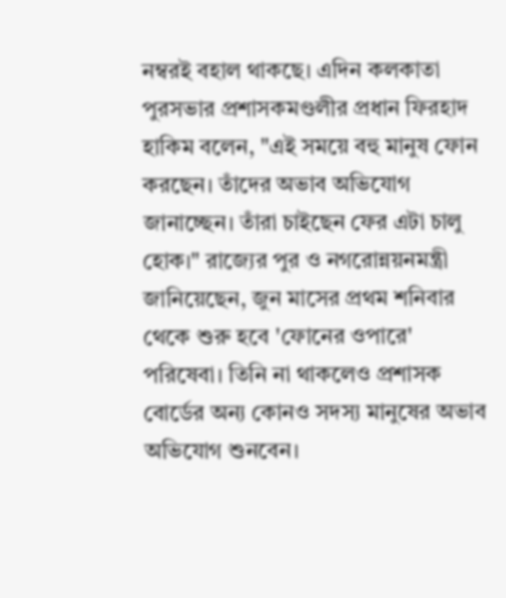নম্বরই বহাল থাকছে। এদিন কলকাতা পুরসভার প্রশাসকমণ্ডলীর প্রধান ফিরহাদ হাকিম বলেন, "এই সময়ে বহু মানুষ ফোন করছেন। তাঁদের অভাব অভিযোগ জানাচ্ছেন। তাঁরা চাইছেন ফের এটা চালু হোক।" রাজ্যের পুর ও নগরোন্নয়নমন্ত্রী জানিয়েছেন, জুন মাসের প্রথম শনিবার থেকে শুরু হবে 'ফোনের ওপারে' পরিষেবা। তিনি না থাকলেও প্রশাসক বোর্ডের অন্য কোনও সদস্য মানুষের অভাব অভিযোগ শুনবেন।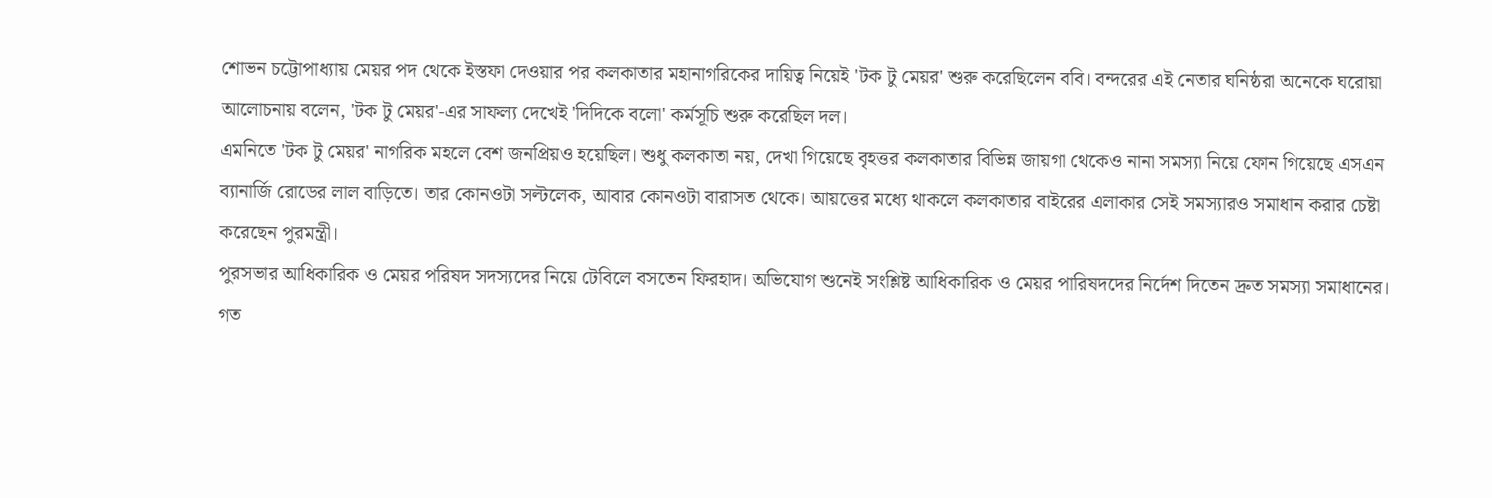শোভন চট্টোপাধ্যায় মেয়র পদ থেকে ইস্তফা দেওয়ার পর কলকাতার মহানাগরিকের দায়িত্ব নিয়েই 'টক টু মেয়র' শুরু করেছিলেন ববি। বন্দরের এই নেতার ঘনিষ্ঠরা অনেকে ঘরোয়া আলোচনায় বলেন, 'টক টু মেয়র'-এর সাফল্য দেখেই 'দিদিকে বলো' কর্মসূচি শুরু করেছিল দল।
এমনিতে 'টক টু মেয়র' নাগরিক মহলে বেশ জনপ্রিয়ও হয়েছিল। শুধু কলকাতা নয়, দেখা গিয়েছে বৃহত্তর কলকাতার বিভিন্ন জায়গা থেকেও নানা সমস্যা নিয়ে ফোন গিয়েছে এসএন ব্যানার্জি রোডের লাল বাড়িতে। তার কোনওটা সল্টলেক, আবার কোনওটা বারাসত থেকে। আয়ত্তের মধ্যে থাকলে কলকাতার বাইরের এলাকার সেই সমস্যারও সমাধান করার চেষ্টা করেছেন পুরমন্ত্রী।
পুরসভার আধিকারিক ও মেয়র পরিষদ সদস্যদের নিয়ে টেবিলে বসতেন ফিরহাদ। অভিযোগ শুনেই সংশ্লিষ্ট আধিকারিক ও মেয়র পারিষদদের নির্দেশ দিতেন দ্রুত সমস্যা সমাধানের। গত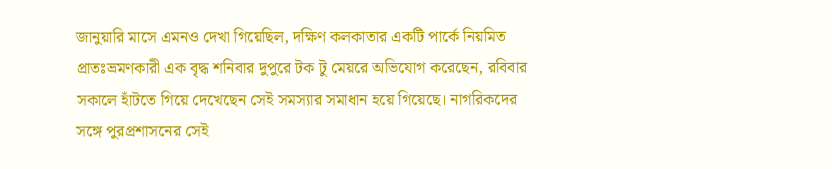জানুয়ারি মাসে এমনও দেখা গিয়েছিল, দক্ষিণ কলকাতার একটি পার্কে নিয়মিত প্রাতঃভ্রমণকারী এক বৃদ্ধ শনিবার দুপুরে টক টু মেয়রে অভিযোগ করেছেন, রবিবার সকালে হাঁটতে গিয়ে দেখেছেন সেই সমস্যার সমাধান হয়ে গিয়েছে। নাগরিকদের সঙ্গে পুরপ্রশাসনের সেই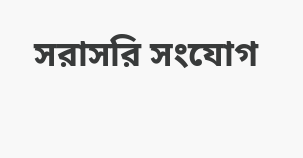সরাসরি সংযোগ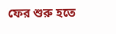ফের শুরু হতে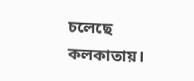চলেছে কলকাতায়।